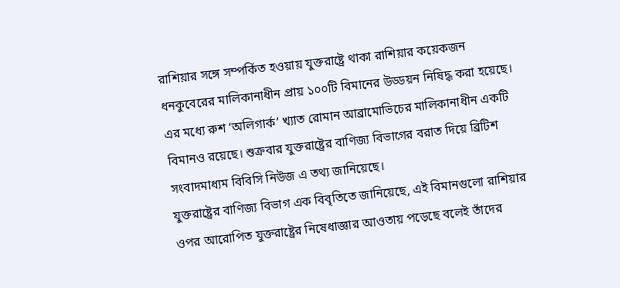রাশিয়ার সঙ্গে সম্পর্কিত হওয়ায় যুক্তরাষ্ট্রে থাকা রাশিয়ার কয়েকজন ধনকুবেরের মালিকানাধীন প্রায় ১০০টি বিমানের উড্ডয়ন নিষিদ্ধ করা হয়েছে। এর মধ্যে রুশ ‘অলিগার্ক’ খ্যাত রোমান আব্রামোভিচের মালিকানাধীন একটি বিমানও রয়েছে। শুক্রবার যুক্তরাষ্ট্রের বাণিজ্য বিভাগের বরাত দিয়ে ব্রিটিশ সংবাদমাধ্যম বিবিসি নিউজ এ তথ্য জানিয়েছে।
যুক্তরাষ্ট্রের বাণিজ্য বিভাগ এক বিবৃতিতে জানিয়েছে, এই বিমানগুলো রাশিয়ার ওপর আরোপিত যুক্তরাষ্ট্রের নিষেধাজ্ঞার আওতায় পড়েছে বলেই তাঁদের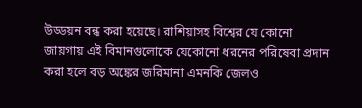উড্ডয়ন বন্ধ করা হয়েছে। রাশিয়াসহ বিশ্বের যে কোনো জায়গায় এই বিমানগুলোকে যেকোনো ধরনের পরিষেবা প্রদান করা হলে বড় অঙ্কের জরিমানা এমনকি জেলও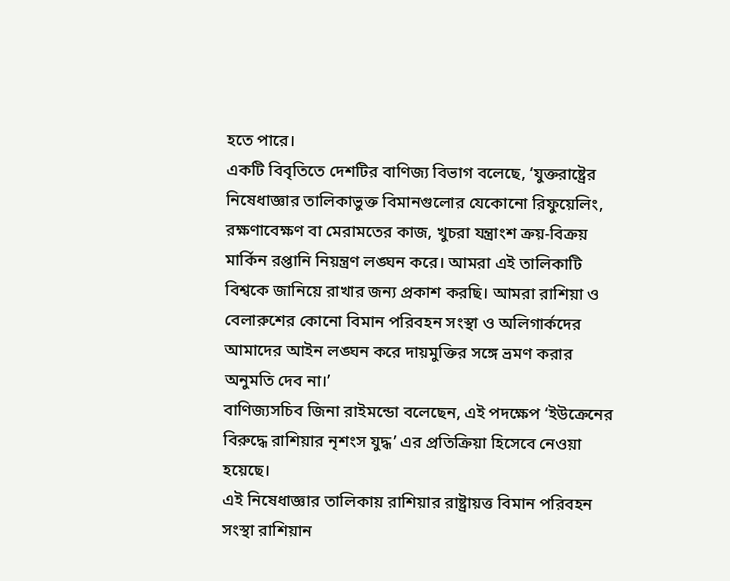হতে পারে।
একটি বিবৃতিতে দেশটির বাণিজ্য বিভাগ বলেছে, ‘যুক্তরাষ্ট্রের নিষেধাজ্ঞার তালিকাভুক্ত বিমানগুলোর যেকোনো রিফুয়েলিং, রক্ষণাবেক্ষণ বা মেরামতের কাজ, খুচরা যন্ত্রাংশ ক্রয়-বিক্রয় মার্কিন রপ্তানি নিয়ন্ত্রণ লঙ্ঘন করে। আমরা এই তালিকাটি বিশ্বকে জানিয়ে রাখার জন্য প্রকাশ করছি। আমরা রাশিয়া ও বেলারুশের কোনো বিমান পরিবহন সংস্থা ও অলিগার্কদের আমাদের আইন লঙ্ঘন করে দায়মুক্তির সঙ্গে ভ্রমণ করার অনুমতি দেব না।’
বাণিজ্যসচিব জিনা রাইমন্ডো বলেছেন, এই পদক্ষেপ ‘ইউক্রেনের বিরুদ্ধে রাশিয়ার নৃশংস যুদ্ধ’ এর প্রতিক্রিয়া হিসেবে নেওয়া হয়েছে।
এই নিষেধাজ্ঞার তালিকায় রাশিয়ার রাষ্ট্রায়ত্ত বিমান পরিবহন সংস্থা রাশিয়ান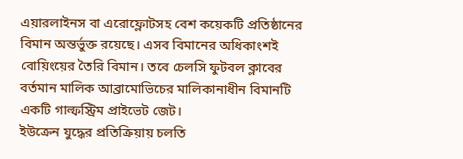এয়ারলাইনস বা এরোফ্লোটসহ বেশ কয়েকটি প্রতিষ্ঠানের বিমান অন্তর্ভুক্ত রয়েছে। এসব বিমানের অধিকাংশই বোয়িংয়ের তৈরি বিমান। তবে চেলসি ফুটবল ক্লাবের বর্তমান মালিক আব্রামোভিচের মালিকানাধীন বিমানটি একটি গাল্ফস্ট্রিম প্রাইভেট জেট।
ইউক্রেন যুদ্ধের প্রতিক্রিয়ায় চলতি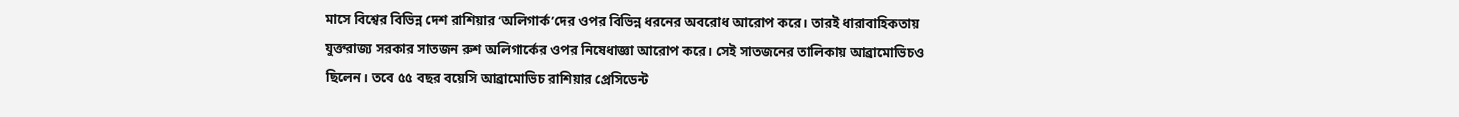মাসে বিশ্বের বিভিন্ন দেশ রাশিয়ার ‘অলিগার্ক’দের ওপর বিভিন্ন ধরনের অবরোধ আরোপ করে। তারই ধারাবাহিকতায় যুক্তরাজ্য সরকার সাতজন রুশ অলিগার্কের ওপর নিষেধাজ্ঞা আরোপ করে। সেই সাতজনের তালিকায় আব্রামোভিচও ছিলেন। তবে ৫৫ বছর বয়েসি আব্রামোভিচ রাশিয়ার প্রেসিডেন্ট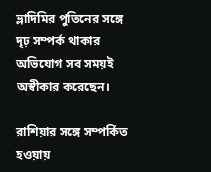ভ্লাদিমির পুতিনের সঙ্গে দৃঢ় সম্পর্ক থাকার অভিযোগ সব সময়ই অস্বীকার করেছেন।

রাশিয়ার সঙ্গে সম্পর্কিত হওয়ায়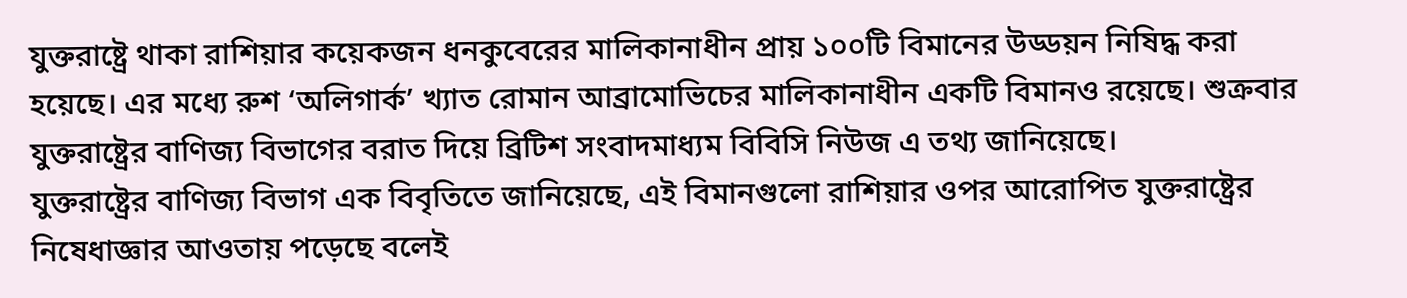যুক্তরাষ্ট্রে থাকা রাশিয়ার কয়েকজন ধনকুবেরের মালিকানাধীন প্রায় ১০০টি বিমানের উড্ডয়ন নিষিদ্ধ করা হয়েছে। এর মধ্যে রুশ ‘অলিগার্ক’ খ্যাত রোমান আব্রামোভিচের মালিকানাধীন একটি বিমানও রয়েছে। শুক্রবার যুক্তরাষ্ট্রের বাণিজ্য বিভাগের বরাত দিয়ে ব্রিটিশ সংবাদমাধ্যম বিবিসি নিউজ এ তথ্য জানিয়েছে।
যুক্তরাষ্ট্রের বাণিজ্য বিভাগ এক বিবৃতিতে জানিয়েছে, এই বিমানগুলো রাশিয়ার ওপর আরোপিত যুক্তরাষ্ট্রের নিষেধাজ্ঞার আওতায় পড়েছে বলেই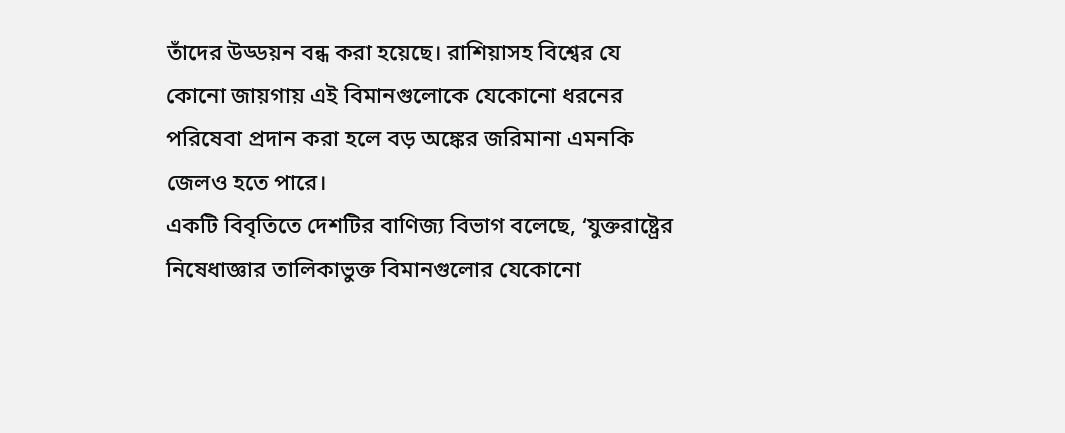তাঁদের উড্ডয়ন বন্ধ করা হয়েছে। রাশিয়াসহ বিশ্বের যে কোনো জায়গায় এই বিমানগুলোকে যেকোনো ধরনের পরিষেবা প্রদান করা হলে বড় অঙ্কের জরিমানা এমনকি জেলও হতে পারে।
একটি বিবৃতিতে দেশটির বাণিজ্য বিভাগ বলেছে, ‘যুক্তরাষ্ট্রের নিষেধাজ্ঞার তালিকাভুক্ত বিমানগুলোর যেকোনো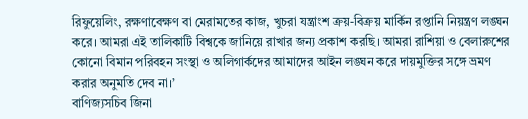রিফুয়েলিং, রক্ষণাবেক্ষণ বা মেরামতের কাজ, খুচরা যন্ত্রাংশ ক্রয়-বিক্রয় মার্কিন রপ্তানি নিয়ন্ত্রণ লঙ্ঘন করে। আমরা এই তালিকাটি বিশ্বকে জানিয়ে রাখার জন্য প্রকাশ করছি। আমরা রাশিয়া ও বেলারুশের কোনো বিমান পরিবহন সংস্থা ও অলিগার্কদের আমাদের আইন লঙ্ঘন করে দায়মুক্তির সঙ্গে ভ্রমণ করার অনুমতি দেব না।’
বাণিজ্যসচিব জিনা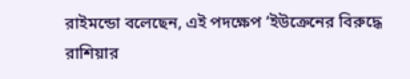রাইমন্ডো বলেছেন, এই পদক্ষেপ ‘ইউক্রেনের বিরুদ্ধে রাশিয়ার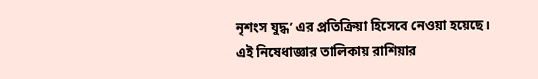নৃশংস যুদ্ধ’ এর প্রতিক্রিয়া হিসেবে নেওয়া হয়েছে।
এই নিষেধাজ্ঞার তালিকায় রাশিয়ার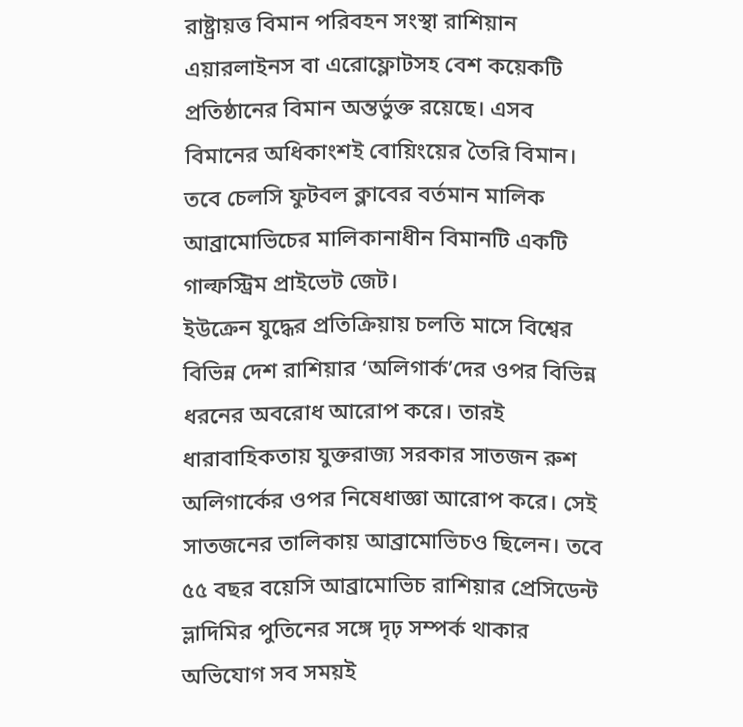রাষ্ট্রায়ত্ত বিমান পরিবহন সংস্থা রাশিয়ান এয়ারলাইনস বা এরোফ্লোটসহ বেশ কয়েকটি প্রতিষ্ঠানের বিমান অন্তর্ভুক্ত রয়েছে। এসব বিমানের অধিকাংশই বোয়িংয়ের তৈরি বিমান। তবে চেলসি ফুটবল ক্লাবের বর্তমান মালিক আব্রামোভিচের মালিকানাধীন বিমানটি একটি গাল্ফস্ট্রিম প্রাইভেট জেট।
ইউক্রেন যুদ্ধের প্রতিক্রিয়ায় চলতি মাসে বিশ্বের বিভিন্ন দেশ রাশিয়ার ‘অলিগার্ক’দের ওপর বিভিন্ন ধরনের অবরোধ আরোপ করে। তারই ধারাবাহিকতায় যুক্তরাজ্য সরকার সাতজন রুশ অলিগার্কের ওপর নিষেধাজ্ঞা আরোপ করে। সেই সাতজনের তালিকায় আব্রামোভিচও ছিলেন। তবে ৫৫ বছর বয়েসি আব্রামোভিচ রাশিয়ার প্রেসিডেন্ট ভ্লাদিমির পুতিনের সঙ্গে দৃঢ় সম্পর্ক থাকার অভিযোগ সব সময়ই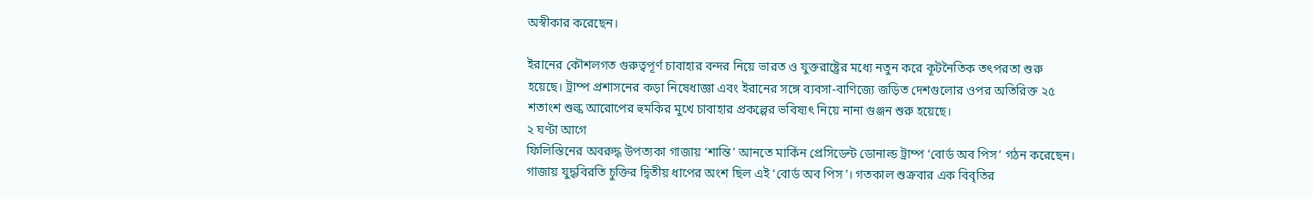অস্বীকার করেছেন।

ইরানের কৌশলগত গুরুত্বপূর্ণ চাবাহার বন্দর নিয়ে ভারত ও যুক্তরাষ্ট্রের মধ্যে নতুন করে কূটনৈতিক তৎপরতা শুরু হয়েছে। ট্রাম্প প্রশাসনের কড়া নিষেধাজ্ঞা এবং ইরানের সঙ্গে ব্যবসা-বাণিজ্যে জড়িত দেশগুলোর ওপর অতিরিক্ত ২৫ শতাংশ শুল্ক আরোপের হুমকির মুখে চাবাহার প্রকল্পের ভবিষ্যৎ নিয়ে নানা গুঞ্জন শুরু হয়েছে।
২ ঘণ্টা আগে
ফিলিস্তিনের অবরুদ্ধ উপত্যকা গাজায় ‘শান্তি’ আনতে মার্কিন প্রেসিডেন্ট ডোনাল্ড ট্রাম্প ‘বোর্ড অব পিস’ গঠন করেছেন। গাজায় যুদ্ধবিরতি চুক্তির দ্বিতীয় ধাপের অংশ ছিল এই ‘বোর্ড অব পিস’। গতকাল শুক্রবার এক বিবৃতির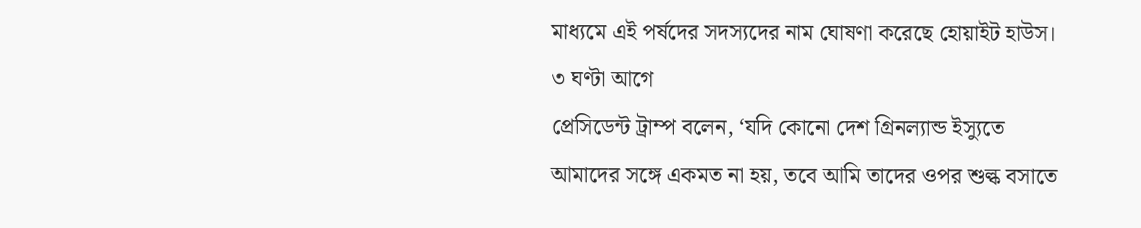মাধ্যমে এই পর্ষদের সদস্যদের নাম ঘোষণা করেছে হোয়াইট হাউস।
৩ ঘণ্টা আগে
প্রেসিডেন্ট ট্রাম্প বলেন, ‘যদি কোনো দেশ গ্রিনল্যান্ড ইস্যুতে আমাদের সঙ্গে একমত না হয়, তবে আমি তাদের ওপর শুল্ক বসাতে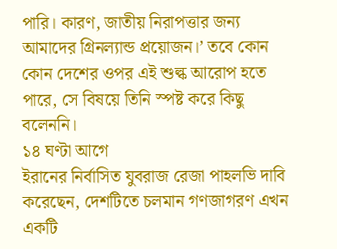পারি। কারণ, জাতীয় নিরাপত্তার জন্য আমাদের গ্রিনল্যান্ড প্রয়োজন।’ তবে কোন কোন দেশের ওপর এই শুল্ক আরোপ হতে পারে, সে বিষয়ে তিনি স্পষ্ট করে কিছু বলেননি।
১৪ ঘণ্টা আগে
ইরানের নির্বাসিত যুবরাজ রেজা পাহলভি দাবি করেছেন, দেশটিতে চলমান গণজাগরণ এখন একটি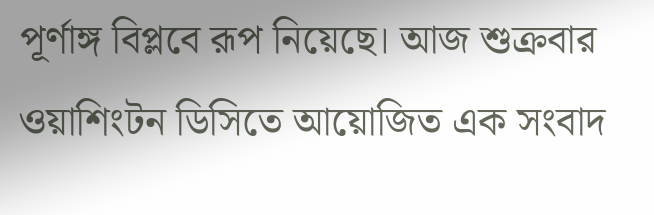পূর্ণাঙ্গ বিপ্লবে রূপ নিয়েছে। আজ শুক্রবার ওয়াশিংটন ডিসিতে আয়োজিত এক সংবাদ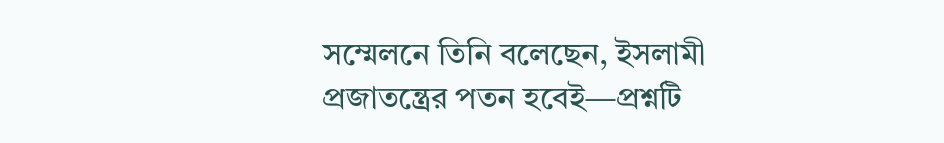সম্মেলনে তিনি বলেছেন, ইসলামী প্রজাতন্ত্রের পতন হবেই—প্রশ্নটি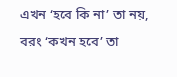এখন ‘হবে কি না’ তা নয়, বরং ‘কখন হবে’ তা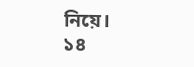নিয়ে।
১৪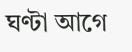ঘণ্টা আগে